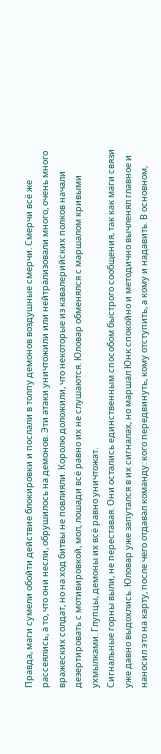Правда, маги сумели обойти действие блокировки и послали в толпу демонов воздушные смерчи. Смерчи всё же рассеялись, а то, что они несли, обрушилось на демонов. Эти атаки уничтожили или нейтрализовали много, очень много вражеских солдат, но на ход битвы не повлияли. Королю доложили, что некоторые из кавалерийских полков начали дезертировать с мотивировкой, мол, лошади всё равно их не слушаются. Юловар обменялся с маршалом кривыми ухмылками. Глупцы, демоны их всё равно уничтожат.
Сигнальные горны выли, не переставая. Они остались единственным способом быстрого сообщения, так как маги связи уже давно выдохлись. Юловар уже запутался в их сигналах, но маршал Юнк спокойно и методично вычленял главное и наносил это на карту, после чего отдавал команду: кого передвинуть, кому отступить, а кому и надавить. В основном,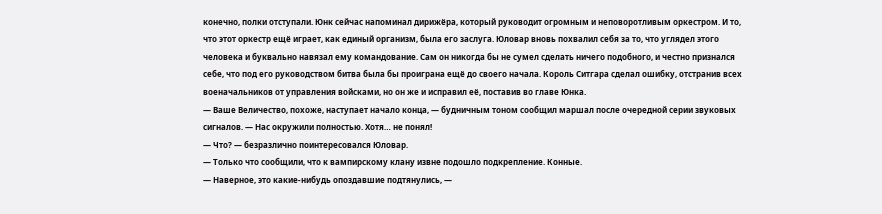конечно, полки отступали. Юнк сейчас напоминал дирижёра, который руководит огромным и неповоротливым оркестром. И то, что этот оркестр ещё играет, как единый организм, была его заслуга. Юловар вновь похвалил себя за то, что углядел этого человека и буквально навязал ему командование. Сам он никогда бы не сумел сделать ничего подобного, и честно признался себе, что под его руководством битва была бы проиграна ещё до своего начала. Король Ситгара сделал ошибку, отстранив всех военачальников от управления войсками, но он же и исправил её, поставив во главе Юнка.
— Ваше Величество, похоже, наступает начало конца, — будничным тоном сообщил маршал после очередной серии звуковых сигналов. — Нас окружили полностью. Хотя… не понял!
— Что? — безразлично поинтересовался Юловар.
— Только что сообщили, что к вампирскому клану извне подошло подкрепление. Конные.
— Наверное, это какие-нибудь опоздавшие подтянулись, —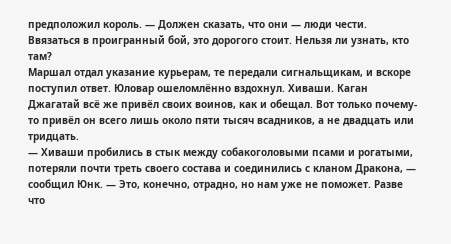предположил король. — Должен сказать, что они — люди чести. Ввязаться в проигранный бой, это дорогого стоит. Нельзя ли узнать, кто там?
Маршал отдал указание курьерам, те передали сигнальщикам, и вскоре поступил ответ. Юловар ошеломлённо вздохнул. Хиваши. Каган Джагатай всё же привёл своих воинов, как и обещал. Вот только почему-то привёл он всего лишь около пяти тысяч всадников, а не двадцать или тридцать.
— Хиваши пробились в стык между собакоголовыми псами и рогатыми, потеряли почти треть своего состава и соединились с кланом Дракона, — сообщил Юнк. — Это, конечно, отрадно, но нам уже не поможет. Разве что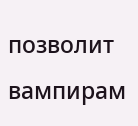позволит вампирам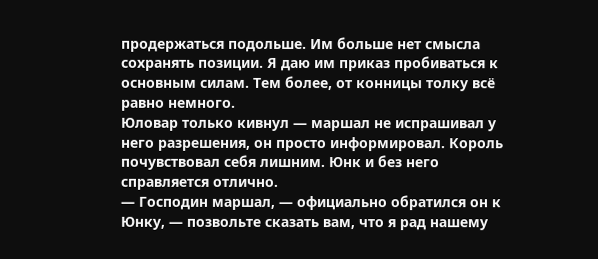продержаться подольше. Им больше нет смысла сохранять позиции. Я даю им приказ пробиваться к основным силам. Тем более, от конницы толку всё равно немного.
Юловар только кивнул — маршал не испрашивал у него разрешения, он просто информировал. Король почувствовал себя лишним. Юнк и без него справляется отлично.
— Господин маршал, — официально обратился он к Юнку, — позвольте сказать вам, что я рад нашему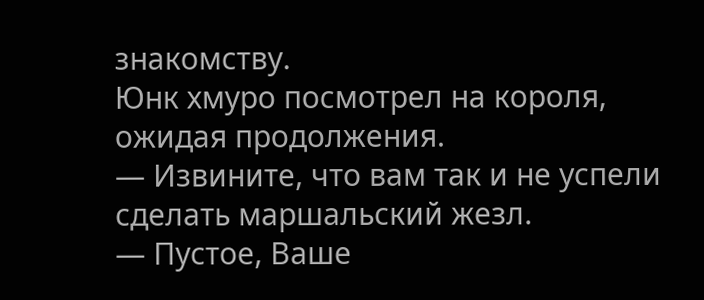знакомству.
Юнк хмуро посмотрел на короля, ожидая продолжения.
— Извините, что вам так и не успели сделать маршальский жезл.
— Пустое, Ваше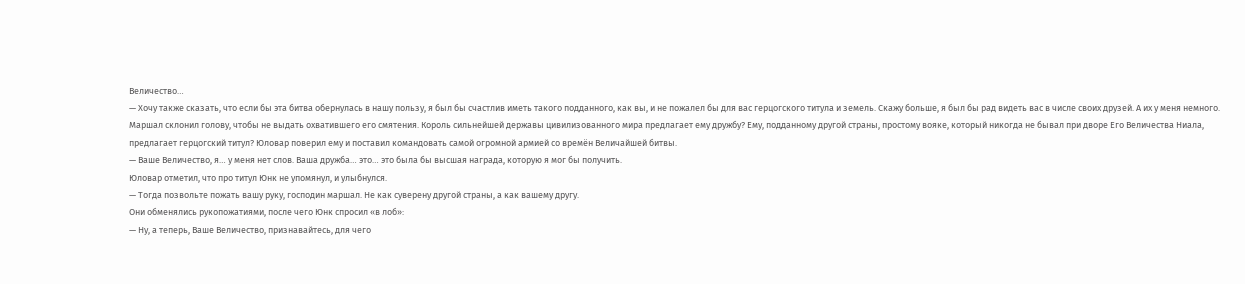Величество…
— Хочу также сказать, что если бы эта битва обернулась в нашу пользу, я был бы счастлив иметь такого подданного, как вы, и не пожалел бы для вас герцогского титула и земель. Скажу больше, я был бы рад видеть вас в числе своих друзей. А их у меня немного.
Маршал склонил голову, чтобы не выдать охватившего его смятения. Король сильнейшей державы цивилизованного мира предлагает ему дружбу? Ему, подданному другой страны, простому вояке, который никогда не бывал при дворе Его Величества Ниала, предлагает герцогский титул? Юловар поверил ему и поставил командовать самой огромной армией со времён Величайшей битвы.
— Ваше Величество, я… у меня нет слов. Ваша дружба… это… это была бы высшая награда, которую я мог бы получить.
Юловар отметил, что про титул Юнк не упомянул, и улыбнулся.
— Тогда позвольте пожать вашу руку, господин маршал. Не как суверену другой страны, а как вашему другу.
Они обменялись рукопожатиями, после чего Юнк спросил «в лоб»:
— Ну, а теперь, Ваше Величество, признавайтесь, для чего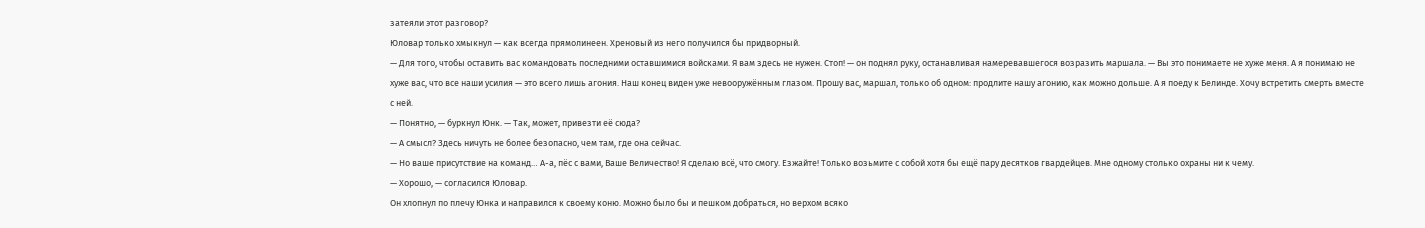затеяли этот разговор?
Юловар только хмыкнул — как всегда прямолинеен. Хреновый из него получился бы придворный.
— Для того, чтобы оставить вас командовать последними оставшимися войсками. Я вам здесь не нужен. Стоп! — он поднял руку, останавливая намеревавшегося возразить маршала. — Вы это понимаете не хуже меня. А я понимаю не хуже вас, что все наши усилия — это всего лишь агония. Наш конец виден уже невооружённым глазом. Прошу вас, маршал, только об одном: продлите нашу агонию, как можно дольше. А я поеду к Белинде. Хочу встретить смерть вместе с ней.
— Понятно, — буркнул Юнк. — Так, может, привезти её сюда?
— А смысл? Здесь ничуть не более безопасно, чем там, где она сейчас.
— Но ваше присутствие на команд… А-а, пёс с вами, Ваше Величество! Я сделаю всё, что смогу. Езжайте! Только возьмите с собой хотя бы ещё пару десятков гвардейцев. Мне одному столько охраны ни к чему.
— Хорошо, — согласился Юловар.
Он хлопнул по плечу Юнка и направился к своему коню. Можно было бы и пешком добраться, но верхом всяко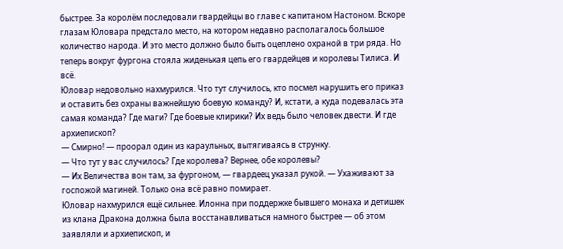быстрее. За королём последовали гвардейцы во главе с капитаном Настоном. Вскоре глазам Юловара предстало место, на котором недавно располагалось большое количество народа. И это место должно было быть оцеплено охраной в три ряда. Но теперь вокруг фургона стояла жиденькая цепь его гвардейцев и королевы Тилиса. И всё.
Юловар недовольно нахмурился. Что тут случилось, кто посмел нарушить его приказ и оставить без охраны важнейшую боевую команду? И, кстати, а куда подевалась эта самая команда? Где маги? Где боевые клирики? Их ведь было человек двести. И где архиепископ?
— Смирно! — проорал один из караульных, вытягиваясь в струнку.
— Что тут у вас случилось? Где королева? Вернее, обе королевы?
— Их Величества вон там, за фургоном, — гвардеец указал рукой. — Ухаживают за госпожой магиней. Только она всё равно помирает.
Юловар нахмурился ещё сильнее. Илонна при поддержке бывшего монаха и детишек из клана Дракона должна была восстанавливаться намного быстрее — об этом заявляли и архиепископ, и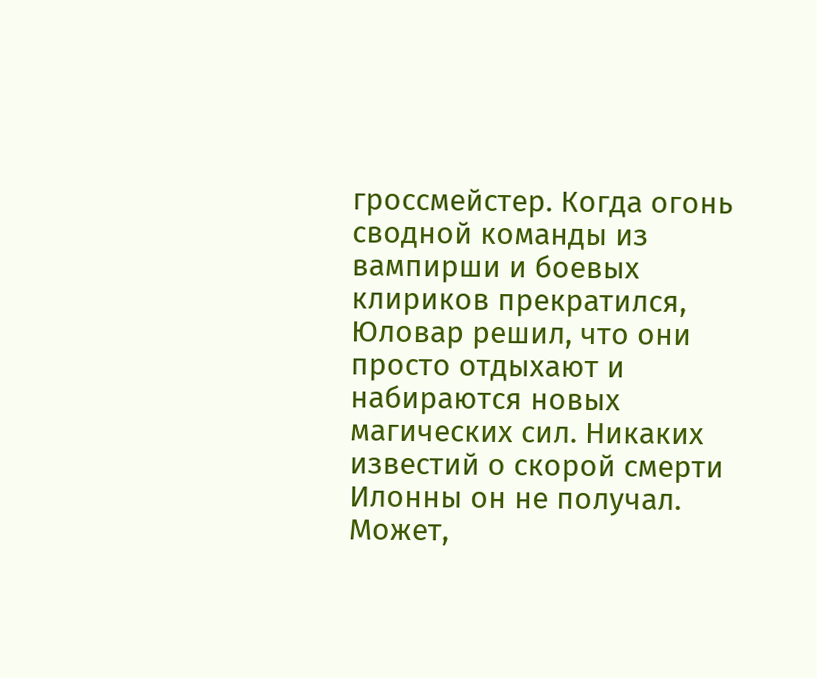гроссмейстер. Когда огонь сводной команды из вампирши и боевых клириков прекратился, Юловар решил, что они просто отдыхают и набираются новых магических сил. Никаких известий о скорой смерти Илонны он не получал. Может,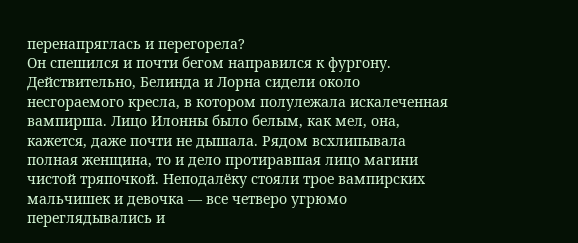перенапряглась и перегорела?
Он спешился и почти бегом направился к фургону. Действительно, Белинда и Лорна сидели около несгораемого кресла, в котором полулежала искалеченная вампирша. Лицо Илонны было белым, как мел, она, кажется, даже почти не дышала. Рядом всхлипывала полная женщина, то и дело протиравшая лицо магини чистой тряпочкой. Неподалёку стояли трое вампирских мальчишек и девочка — все четверо угрюмо переглядывались и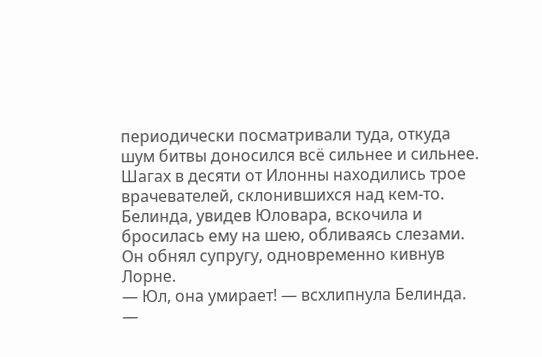периодически посматривали туда, откуда шум битвы доносился всё сильнее и сильнее. Шагах в десяти от Илонны находились трое врачевателей, склонившихся над кем-то.
Белинда, увидев Юловара, вскочила и бросилась ему на шею, обливаясь слезами. Он обнял супругу, одновременно кивнув Лорне.
— Юл, она умирает! — всхлипнула Белинда. —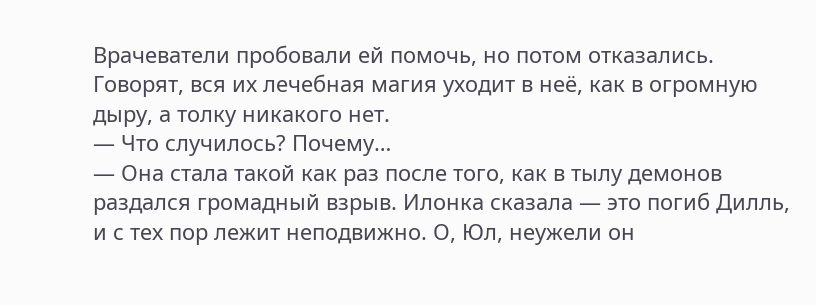Врачеватели пробовали ей помочь, но потом отказались. Говорят, вся их лечебная магия уходит в неё, как в огромную дыру, а толку никакого нет.
— Что случилось? Почему…
— Она стала такой как раз после того, как в тылу демонов раздался громадный взрыв. Илонка сказала — это погиб Дилль, и с тех пор лежит неподвижно. О, Юл, неужели он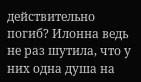действительно погиб? Илонна ведь не раз шутила, что у них одна душа на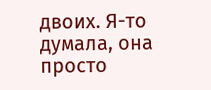двоих. Я-то думала, она просто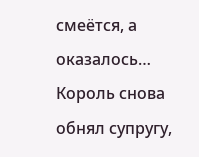смеётся, а оказалось…
Король снова обнял супругу,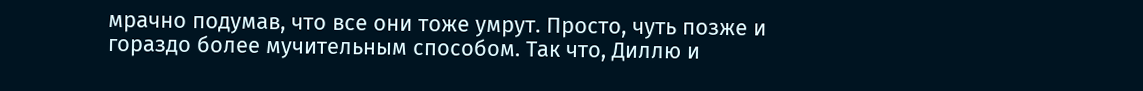мрачно подумав, что все они тоже умрут. Просто, чуть позже и гораздо более мучительным способом. Так что, Диллю и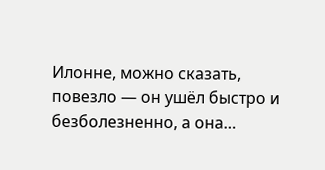Илонне, можно сказать, повезло — он ушёл быстро и безболезненно, а она…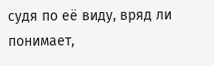судя по её виду, вряд ли понимает,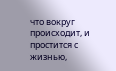что вокруг происходит, и простится с жизнью,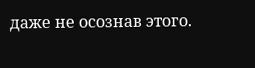даже не осознав этого.